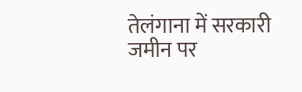तेलंगाना में सरकारी जमीन पर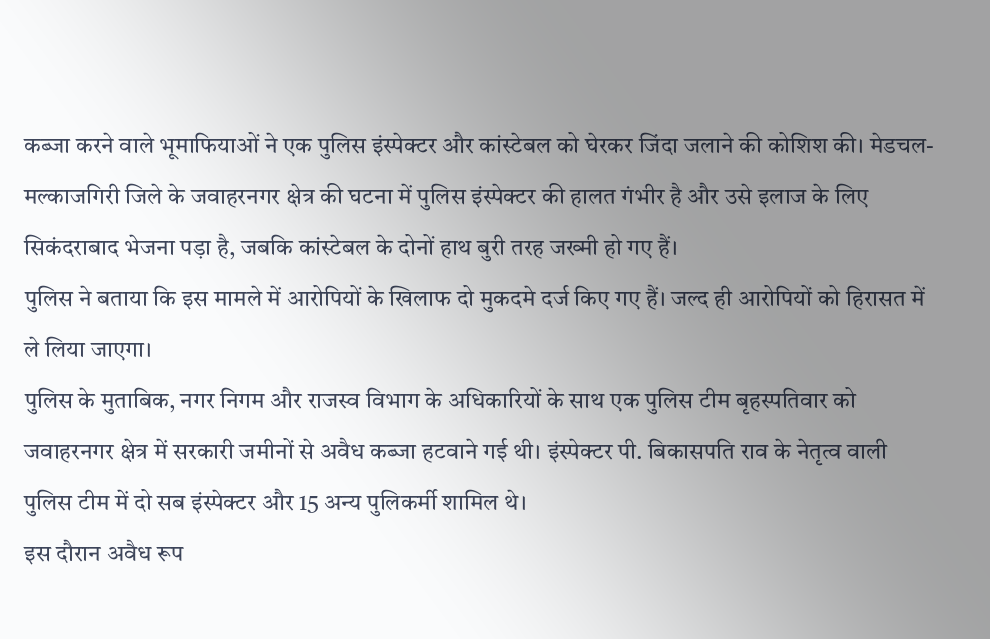कब्जा करने वाले भूमाफियाओं ने एक पुलिस इंस्पेक्टर और कांस्टेबल को घेरकर जिंदा जलाने की कोशिश की। मेडचल-मल्काजगिरी जिले के जवाहरनगर क्षेत्र की घटना में पुलिस इंस्पेक्टर की हालत गंभीर है और उसे इलाज के लिए सिकंदराबाद भेजना पड़ा है, जबकि कांस्टेबल के दोनों हाथ बुरी तरह जख्मी हो गए हैं।
पुलिस ने बताया कि इस मामले में आरोपियों के खिलाफ दो मुकदमे दर्ज किए गए हैं। जल्द ही आरोपियों को हिरासत में ले लिया जाएगा।
पुलिस के मुताबिक, नगर निगम और राजस्व विभाग के अधिकारियों के साथ एक पुलिस टीम बृहस्पतिवार को जवाहरनगर क्षेत्र में सरकारी जमीनों से अवैध कब्जा हटवाने गई थी। इंस्पेक्टर पी. बिकासपति राव के नेतृत्व वाली पुलिस टीम में दो सब इंस्पेक्टर और 15 अन्य पुलिकर्मी शामिल थे।
इस दौरान अवैध रूप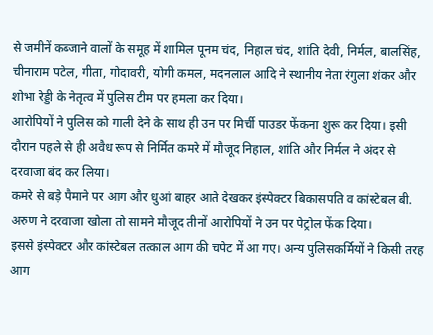से जमीनें कब्जाने वालों के समूह में शामिल पूनम चंद, निहाल चंद, शांति देवी, निर्मल, बालसिंह, चीनाराम पटेल, गीता, गोदावरी, योगी कमल, मदनलाल आदि ने स्थानीय नेता रंगुला शंकर और शोभा रेड्डी के नेतृत्व में पुलिस टीम पर हमला कर दिया।
आरोपियों ने पुलिस को गाली देने के साथ ही उन पर मिर्ची पाउडर फेंकना शुरू कर दिया। इसी दौरान पहले से ही अवैध रूप से निर्मित कमरे में मौजूद निहाल, शांति और निर्मल ने अंदर से दरवाजा बंद कर लिया।
कमरे से बड़े पैमाने पर आग और धुआं बाहर आते देखकर इंस्पेक्टर बिकासपति व कांस्टेबल बी. अरुण ने दरवाजा खोला तो सामने मौजूद तीनों आरोपियों ने उन पर पेट्रोल फेंक दिया।
इससे इंस्पेक्टर और कांस्टेबल तत्काल आग की चपेट में आ गए। अन्य पुलिसकर्मियों ने किसी तरह आग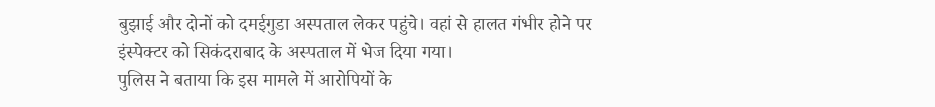बुझाई और दोनों को दमईगुडा अस्पताल लेकर पहुंचे। वहां से हालत गंभीर होने पर इंस्पेक्टर को सिकंदराबाद के अस्पताल में भेज दिया गया।
पुलिस ने बताया कि इस मामले में आरोपियों के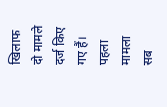खिलाफ दो मामले दर्ज किए गए हैं। पहला मामला सब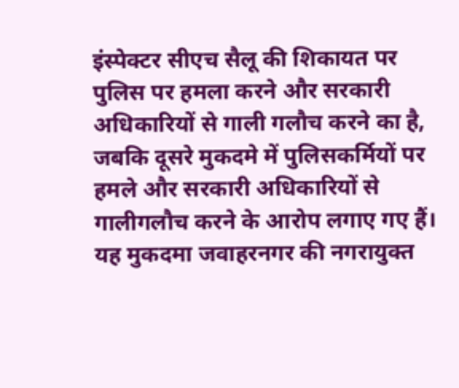इंस्पेक्टर सीएच सैलू की शिकायत पर पुलिस पर हमला करने और सरकारी अधिकारियों से गाली गलौच करने का है, जबकि दूसरे मुकदमे में पुलिसकर्मियों पर हमले और सरकारी अधिकारियों से गालीगलौच करने के आरोप लगाए गए हैं।
यह मुकदमा जवाहरनगर की नगरायुक्त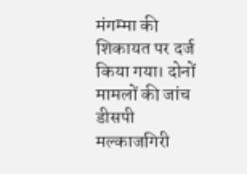मंगम्मा की शिकायत पर दर्ज किया गया। दोनों मामलों की जांच डीसपी मल्काजगिरी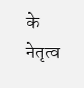के नेतृत्व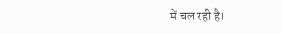में चल रही है।